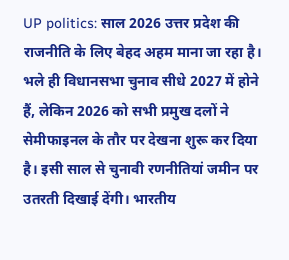UP politics: साल 2026 उत्तर प्रदेश की राजनीति के लिए बेहद अहम माना जा रहा है। भले ही विधानसभा चुनाव सीधे 2027 में होने हैं, लेकिन 2026 को सभी प्रमुख दलों ने सेमीफाइनल के तौर पर देखना शुरू कर दिया है। इसी साल से चुनावी रणनीतियां जमीन पर उतरती दिखाई देंगी। भारतीय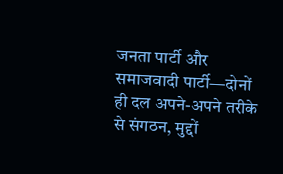जनता पार्टी और समाजवादी पार्टी—दोनों ही दल अपने-अपने तरीके से संगठन, मुद्दों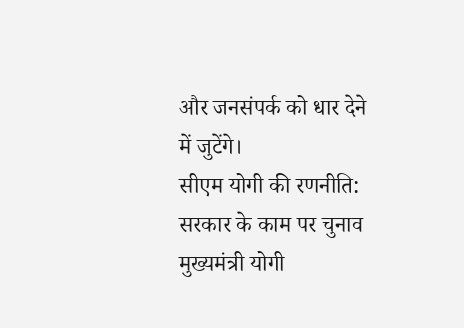और जनसंपर्क को धार देने में जुटेंगे।
सीएम योगी की रणनीति: सरकार के काम पर चुनाव
मुख्यमंत्री योगी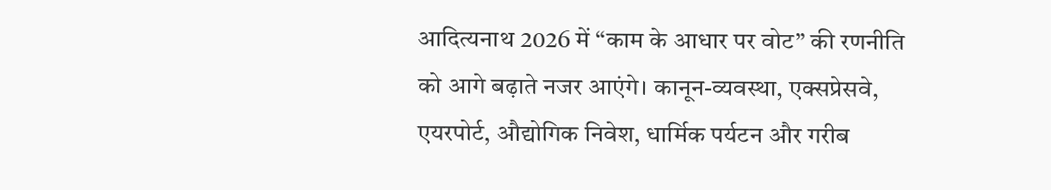आदित्यनाथ 2026 में “काम के आधार पर वोट” की रणनीति को आगे बढ़ाते नजर आएंगे। कानून-व्यवस्था, एक्सप्रेसवे, एयरपोर्ट, औद्योगिक निवेश, धार्मिक पर्यटन और गरीब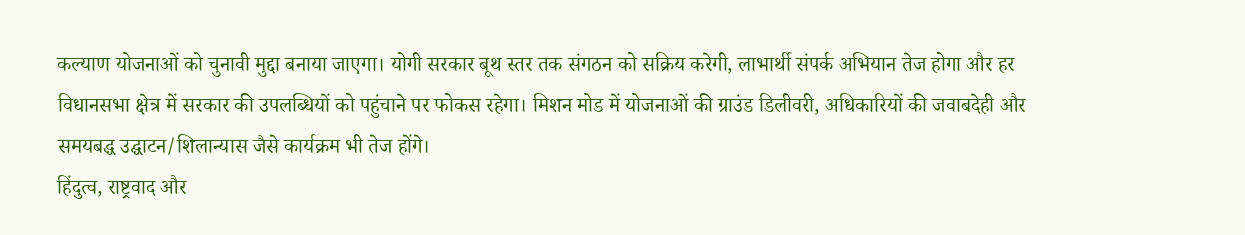कल्याण योजनाओं को चुनावी मुद्दा बनाया जाएगा। योगी सरकार बूथ स्तर तक संगठन को सक्रिय करेगी, लाभार्थी संपर्क अभियान तेज होगा और हर विधानसभा क्षेत्र में सरकार की उपलब्धियों को पहुंचाने पर फोकस रहेगा। मिशन मोड में योजनाओं की ग्राउंड डिलीवरी, अधिकारियों की जवाबदेही और समयबद्ध उद्घाटन/शिलान्यास जैसे कार्यक्रम भी तेज होंगे।
हिंदुत्व, राष्ट्रवाद और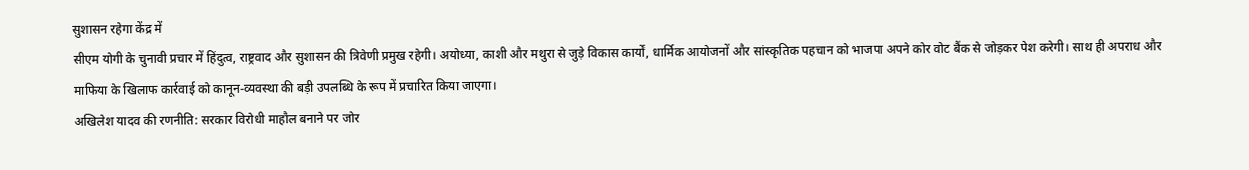सुशासन रहेगा केंद्र में
सीएम योगी के चुनावी प्रचार में हिंदुत्व, राष्ट्रवाद और सुशासन की त्रिवेणी प्रमुख रहेगी। अयोध्या, काशी और मथुरा से जुड़े विकास कार्यों, धार्मिक आयोजनों और सांस्कृतिक पहचान को भाजपा अपने कोर वोट बैंक से जोड़कर पेश करेगी। साथ ही अपराध और माफिया के खिलाफ कार्रवाई को कानून-व्यवस्था की बड़ी उपलब्धि के रूप में प्रचारित किया जाएगा।
अखिलेश यादव की रणनीति: सरकार विरोधी माहौल बनाने पर जोर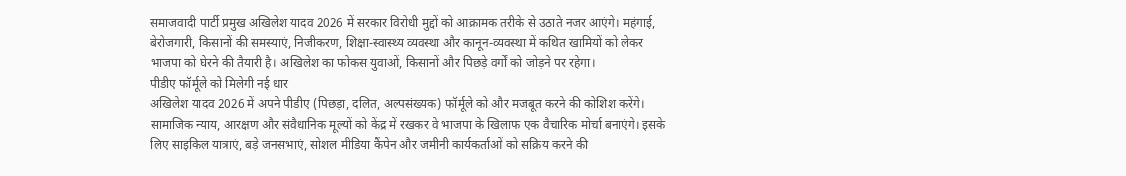समाजवादी पार्टी प्रमुख अखिलेश यादव 2026 में सरकार विरोधी मुद्दों को आक्रामक तरीके से उठाते नजर आएंगे। महंगाई, बेरोजगारी, किसानों की समस्याएं, निजीकरण, शिक्षा-स्वास्थ्य व्यवस्था और कानून-व्यवस्था में कथित खामियों को लेकर भाजपा को घेरने की तैयारी है। अखिलेश का फोकस युवाओं, किसानों और पिछड़े वर्गों को जोड़ने पर रहेगा।
पीडीए फॉर्मूले को मिलेगी नई धार
अखिलेश यादव 2026 में अपने पीडीए (पिछड़ा, दलित, अल्पसंख्यक) फॉर्मूले को और मजबूत करने की कोशिश करेंगे। सामाजिक न्याय, आरक्षण और संवैधानिक मूल्यों को केंद्र में रखकर वे भाजपा के खिलाफ एक वैचारिक मोर्चा बनाएंगे। इसके लिए साइकिल यात्राएं, बड़े जनसभाएं, सोशल मीडिया कैंपेन और जमीनी कार्यकर्ताओं को सक्रिय करने की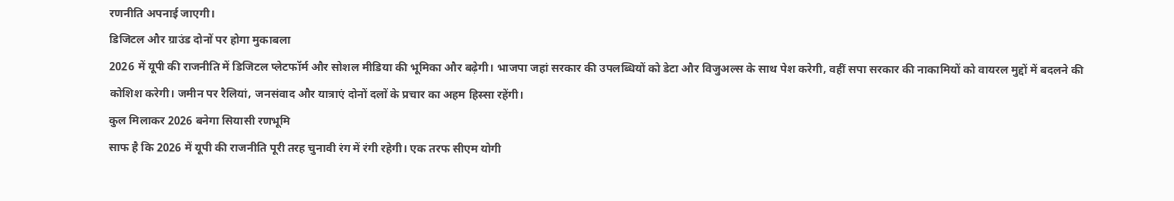रणनीति अपनाई जाएगी।
डिजिटल और ग्राउंड दोनों पर होगा मुकाबला
2026 में यूपी की राजनीति में डिजिटल प्लेटफॉर्म और सोशल मीडिया की भूमिका और बढ़ेगी। भाजपा जहां सरकार की उपलब्धियों को डेटा और विजुअल्स के साथ पेश करेगी, वहीं सपा सरकार की नाकामियों को वायरल मुद्दों में बदलने की कोशिश करेगी। जमीन पर रैलियां, जनसंवाद और यात्राएं दोनों दलों के प्रचार का अहम हिस्सा रहेंगी।
कुल मिलाकर 2026 बनेगा सियासी रणभूमि
साफ है कि 2026 में यूपी की राजनीति पूरी तरह चुनावी रंग में रंगी रहेगी। एक तरफ सीएम योगी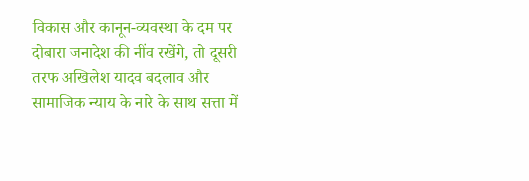विकास और कानून-व्यवस्था के दम पर दोबारा जनादेश की नींव रखेंगे, तो दूसरी तरफ अखिलेश यादव बदलाव और सामाजिक न्याय के नारे के साथ सत्ता में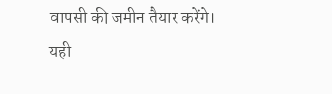वापसी की जमीन तैयार करेंगे। यही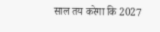साल तय करेगा कि 2027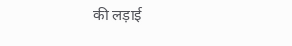की लड़ाई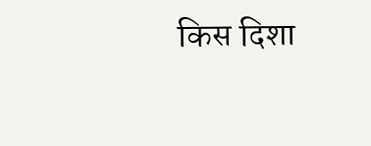किस दिशा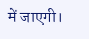में जाएगी।